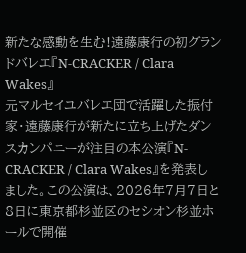新たな感動を生む!遠藤康行の初グランドバレエ『N-CRACKER / Clara Wakes』
元マルセイユバレエ団で活躍した振付家・遠藤康行が新たに立ち上げたダンスカンパニーが注目の本公演『N-CRACKER / Clara Wakes』を発表しました。この公演は、2026年7月7日と8日に東京都杉並区のセシオン杉並ホールで開催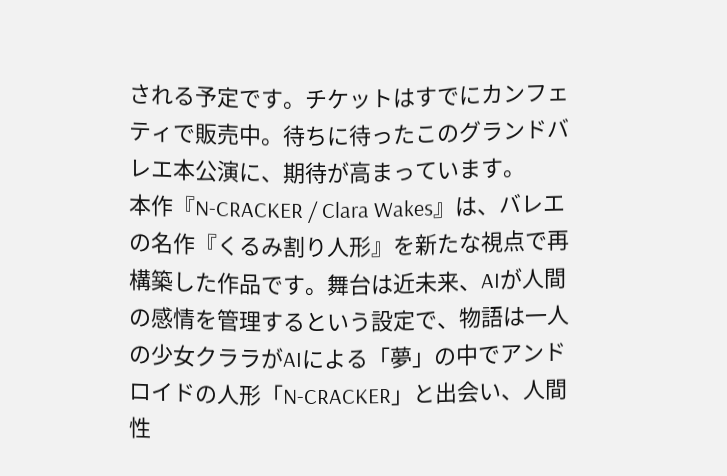される予定です。チケットはすでにカンフェティで販売中。待ちに待ったこのグランドバレエ本公演に、期待が高まっています。
本作『N-CRACKER / Clara Wakes』は、バレエの名作『くるみ割り人形』を新たな視点で再構築した作品です。舞台は近未来、AIが人間の感情を管理するという設定で、物語は一人の少女クララがAIによる「夢」の中でアンドロイドの人形「N-CRACKER」と出会い、人間性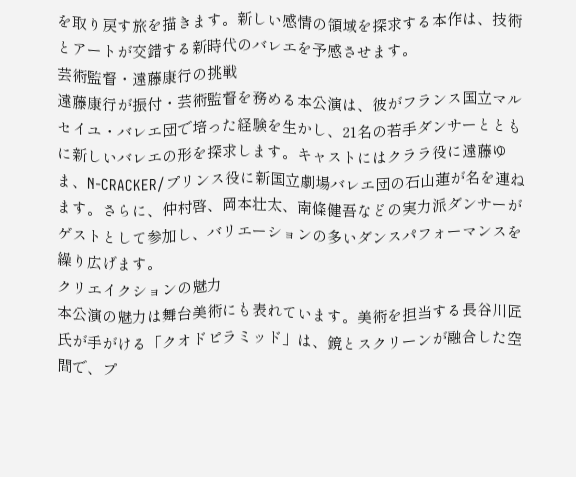を取り戻す旅を描きます。新しい感情の領域を探求する本作は、技術とアートが交錯する新時代のバレエを予感させます。
芸術監督・遠藤康行の挑戦
遠藤康行が振付・芸術監督を務める本公演は、彼がフランス国立マルセイユ・バレエ団で培った経験を生かし、21名の若手ダンサーとともに新しいバレエの形を探求します。キャストにはクララ役に遠藤ゆま、N-CRACKER/プリンス役に新国立劇場バレエ団の石山蓮が名を連ねます。さらに、仲村啓、岡本壮太、南條健吾などの実力派ダンサーがゲストとして参加し、バリエーションの多いダンスパフォーマンスを繰り広げます。
クリエイクションの魅力
本公演の魅力は舞台美術にも表れています。美術を担当する長谷川匠氏が手がける「クオドピラミッド」は、鏡とスクリーンが融合した空間で、プ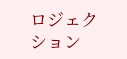ロジェクション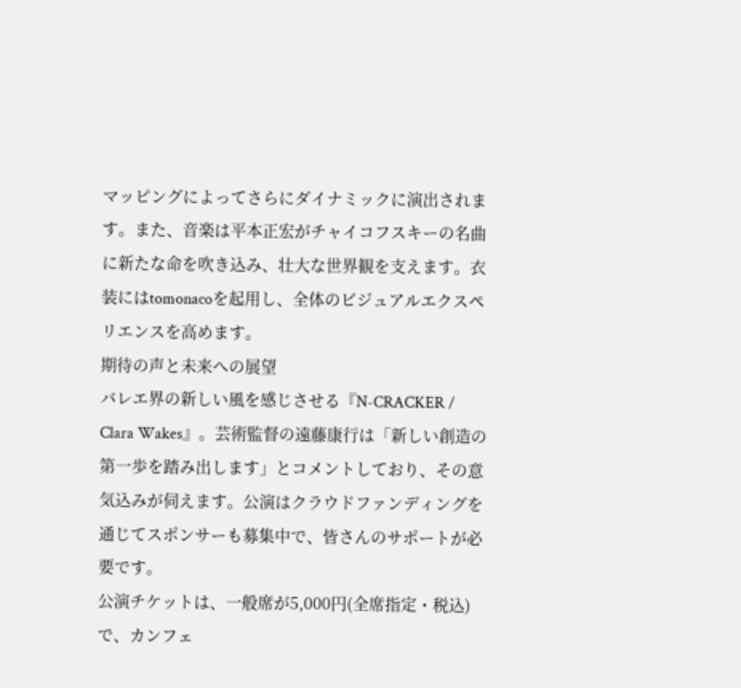マッピングによってさらにダイナミックに演出されます。また、音楽は平本正宏がチャイコフスキーの名曲に新たな命を吹き込み、壮大な世界観を支えます。衣装にはtomonacoを起用し、全体のビジュアルエクスペリエンスを高めます。
期待の声と未来への展望
バレエ界の新しい風を感じさせる『N-CRACKER / Clara Wakes』。芸術監督の遠藤康行は「新しい創造の第一歩を踏み出します」とコメントしており、その意気込みが伺えます。公演はクラウドファンディングを通じてスポンサーも募集中で、皆さんのサポートが必要です。
公演チケットは、一般席が5,000円(全席指定・税込)で、カンフェ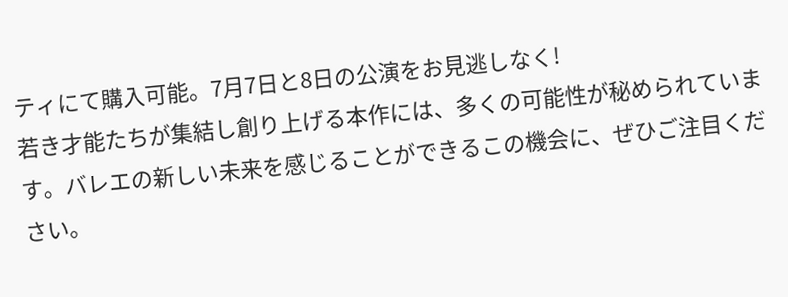ティにて購入可能。7月7日と8日の公演をお見逃しなく!
若き才能たちが集結し創り上げる本作には、多くの可能性が秘められています。バレエの新しい未来を感じることができるこの機会に、ぜひご注目ください。